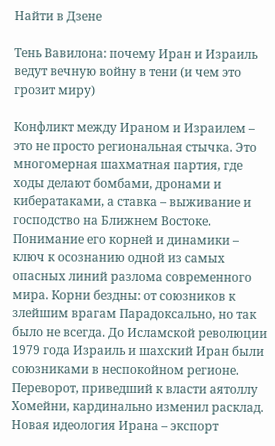Найти в Дзене

Тень Вавилона: почему Иран и Израиль ведут вечную войну в тени (и чем это грозит миру)

Конфликт между Ираном и Израилем – это не просто региональная стычка. Это многомерная шахматная партия, где ходы делают бомбами, дронами и кибератаками, а ставка – выживание и господство на Ближнем Востоке. Понимание его корней и динамики – ключ к осознанию одной из самых опасных линий разлома современного мира. Корни бездны: от союзников к злейшим врагам Парадоксально, но так было не всегда. До Исламской революции 1979 года Израиль и шахский Иран были союзниками в неспокойном регионе. Переворот, приведший к власти аятоллу Хомейни, кардинально изменил расклад. Новая идеология Ирана – экспорт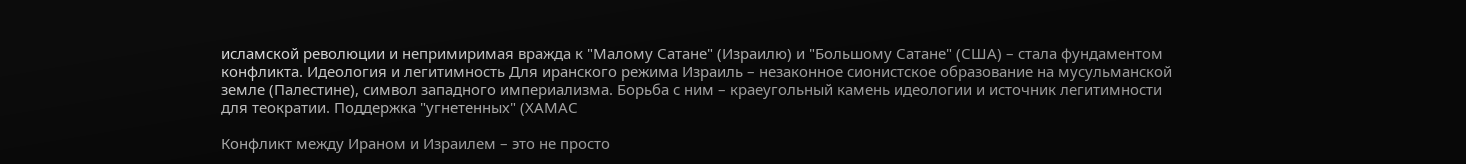исламской революции и непримиримая вражда к "Малому Сатане" (Израилю) и "Большому Сатане" (США) – стала фундаментом конфликта. Идеология и легитимность Для иранского режима Израиль – незаконное сионистское образование на мусульманской земле (Палестине), символ западного империализма. Борьба с ним – краеугольный камень идеологии и источник легитимности для теократии. Поддержка "угнетенных" (ХАМАС

Конфликт между Ираном и Израилем – это не просто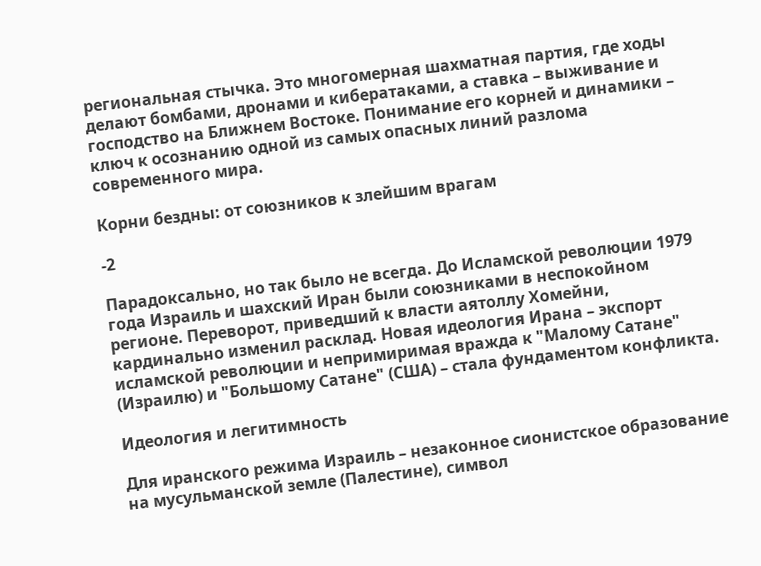региональная стычка. Это многомерная шахматная партия, где ходы делают бомбами, дронами и кибератаками, а ставка – выживание и господство на Ближнем Востоке. Понимание его корней и динамики – ключ к осознанию одной из самых опасных линий разлома современного мира.

Корни бездны: от союзников к злейшим врагам

-2

Парадоксально, но так было не всегда. До Исламской революции 1979 года Израиль и шахский Иран были союзниками в неспокойном регионе. Переворот, приведший к власти аятоллу Хомейни, кардинально изменил расклад. Новая идеология Ирана – экспорт исламской революции и непримиримая вражда к "Малому Сатане" (Израилю) и "Большому Сатане" (США) – стала фундаментом конфликта.

Идеология и легитимность

Для иранского режима Израиль – незаконное сионистское образование на мусульманской земле (Палестине), символ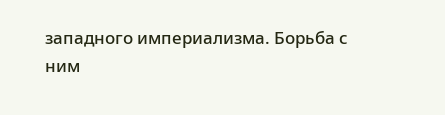западного империализма. Борьба с ним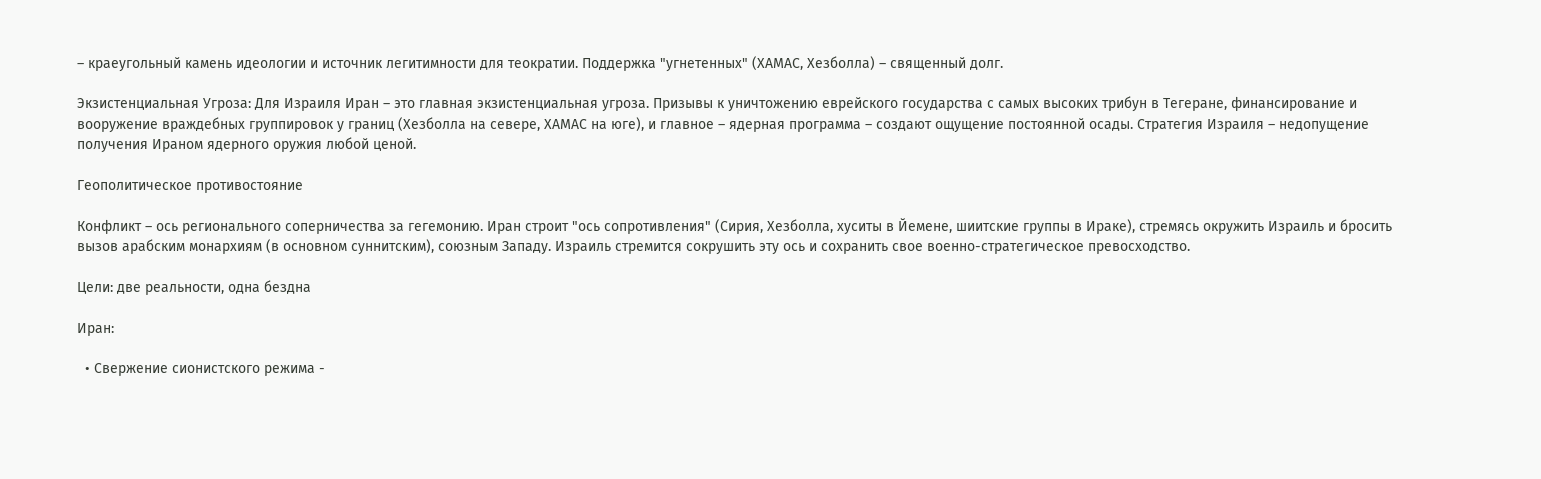– краеугольный камень идеологии и источник легитимности для теократии. Поддержка "угнетенных" (ХАМАС, Хезболла) – священный долг.

Экзистенциальная Угроза: Для Израиля Иран – это главная экзистенциальная угроза. Призывы к уничтожению еврейского государства с самых высоких трибун в Тегеране, финансирование и вооружение враждебных группировок у границ (Хезболла на севере, ХАМАС на юге), и главное – ядерная программа – создают ощущение постоянной осады. Стратегия Израиля – недопущение получения Ираном ядерного оружия любой ценой.

Геополитическое противостояние

Конфликт – ось регионального соперничества за гегемонию. Иран строит "ось сопротивления" (Сирия, Хезболла, хуситы в Йемене, шиитские группы в Ираке), стремясь окружить Израиль и бросить вызов арабским монархиям (в основном суннитским), союзным Западу. Израиль стремится сокрушить эту ось и сохранить свое военно-стратегическое превосходство.

Цели: две реальности, одна бездна

Иран:

  • Свержение сионистского режима -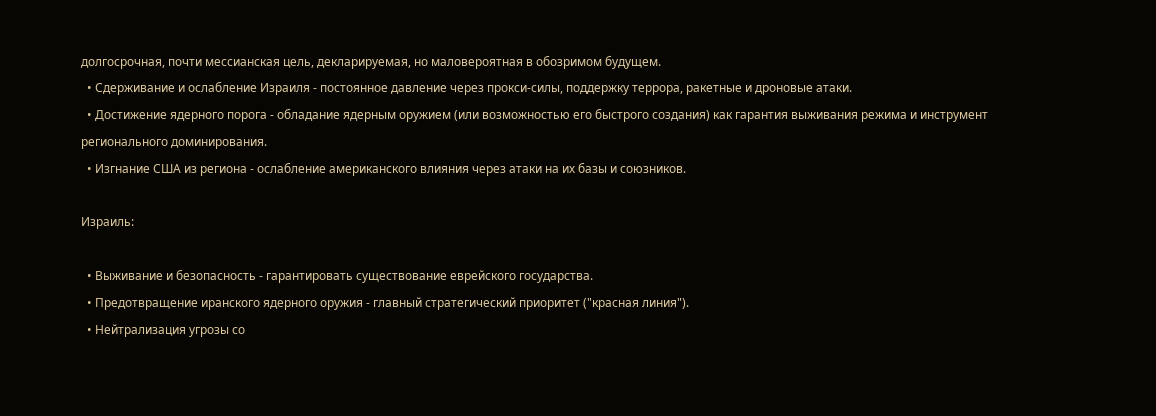долгосрочная, почти мессианская цель, декларируемая, но маловероятная в обозримом будущем.
  • Сдерживание и ослабление Израиля - постоянное давление через прокси-силы, поддержку террора, ракетные и дроновые атаки.
  • Достижение ядерного порога - обладание ядерным оружием (или возможностью его быстрого создания) как гарантия выживания режима и инструмент регионального доминирования.
  • Изгнание США из региона - ослабление американского влияния через атаки на их базы и союзников.

Израиль:

  • Выживание и безопасность - гарантировать существование еврейского государства.
  • Предотвращение иранского ядерного оружия - главный стратегический приоритет ("красная линия").
  • Нейтрализация угрозы со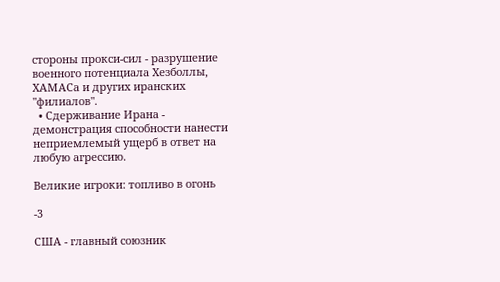стороны прокси-сил - разрушение военного потенциала Хезболлы, ХАМАСа и других иранских "филиалов".
  • Сдерживание Ирана - демонстрация способности нанести неприемлемый ущерб в ответ на любую агрессию.

Великие игроки: топливо в огонь

-3

США - главный союзник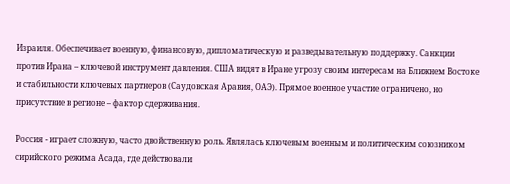Израиля. Обеспечивает военную, финансовую, дипломатическую и разведывательную поддержку. Санкции против Ирана – ключевой инструмент давления. США видят в Иране угрозу своим интересам на Ближнем Востоке и стабильности ключевых партнеров (Саудовская Аравия, ОАЭ). Прямое военное участие ограничено, но присутствие в регионе – фактор сдерживания.

Россия - играет сложную, часто двойственную роль. Являлась ключевым военным и политическим союзником сирийского режима Асада, где действовали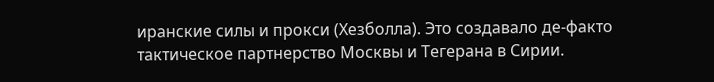иранские силы и прокси (Хезболла). Это создавало де-факто тактическое партнерство Москвы и Тегерана в Сирии.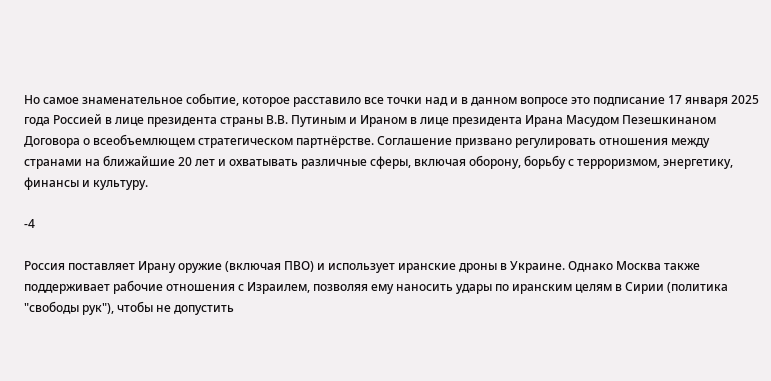Но самое знаменательное событие, которое расставило все точки над и в данном вопросе это подписание 17 января 2025 года Россией в лице президента страны В.В. Путиным и Ираном в лице президента Ирана Масудом Пезешкинаном Договора о всеобъемлющем стратегическом партнёрстве. Соглашение призвано регулировать отношения между странами на ближайшие 20 лет и охватывать различные сферы, включая оборону, борьбу с терроризмом, энергетику, финансы и культуру.

-4

Россия поставляет Ирану оружие (включая ПВО) и использует иранские дроны в Украине. Однако Москва также поддерживает рабочие отношения с Израилем, позволяя ему наносить удары по иранским целям в Сирии (политика "свободы рук"), чтобы не допустить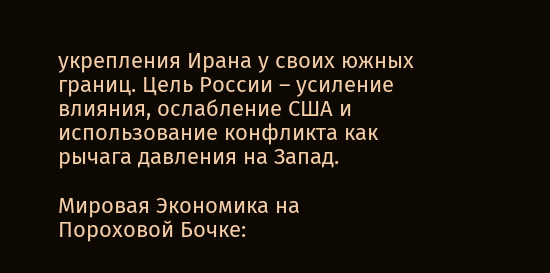укрепления Ирана у своих южных границ. Цель России – усиление влияния, ослабление США и использование конфликта как рычага давления на Запад.

Мировая Экономика на Пороховой Бочке: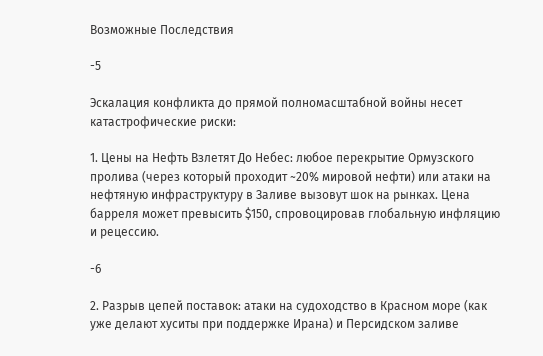Возможные Последствия

-5

Эскалация конфликта до прямой полномасштабной войны несет катастрофические риски:

1. Цены на Нефть Взлетят До Небес: любое перекрытие Ормузского пролива (через который проходит ~20% мировой нефти) или атаки на нефтяную инфраструктуру в Заливе вызовут шок на рынках. Цена барреля может превысить $150, спровоцировав глобальную инфляцию и рецессию.

-6

2. Разрыв цепей поставок: атаки на судоходство в Красном море (как уже делают хуситы при поддержке Ирана) и Персидском заливе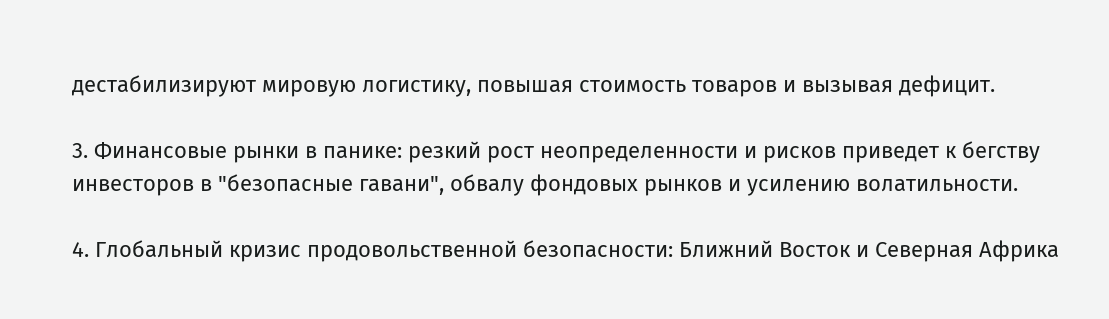дестабилизируют мировую логистику, повышая стоимость товаров и вызывая дефицит.

3. Финансовые рынки в панике: резкий рост неопределенности и рисков приведет к бегству инвесторов в "безопасные гавани", обвалу фондовых рынков и усилению волатильности.

4. Глобальный кризис продовольственной безопасности: Ближний Восток и Северная Африка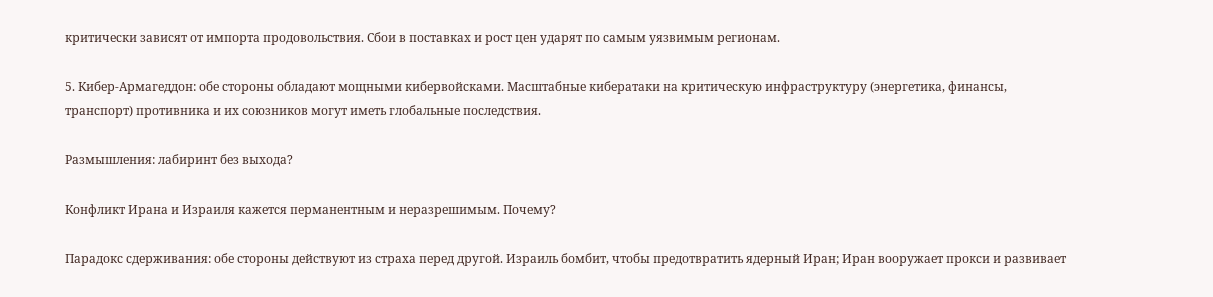критически зависят от импорта продовольствия. Сбои в поставках и рост цен ударят по самым уязвимым регионам.

5. Кибер-Армагеддон: обе стороны обладают мощными кибервойсками. Масштабные кибератаки на критическую инфраструктуру (энергетика, финансы, транспорт) противника и их союзников могут иметь глобальные последствия.

Размышления: лабиринт без выхода?

Конфликт Ирана и Израиля кажется перманентным и неразрешимым. Почему?

Парадокс сдерживания: обе стороны действуют из страха перед другой. Израиль бомбит, чтобы предотвратить ядерный Иран; Иран вооружает прокси и развивает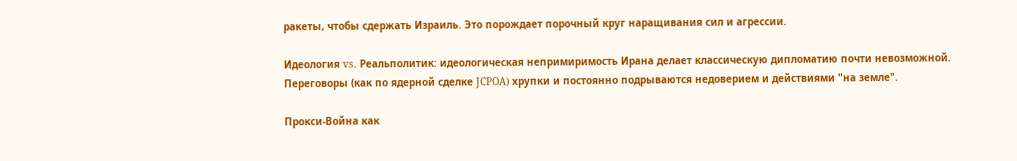ракеты, чтобы сдержать Израиль. Это порождает порочный круг наращивания сил и агрессии.

Идеология vs. Реальполитик: идеологическая непримиримость Ирана делает классическую дипломатию почти невозможной. Переговоры (как по ядерной сделке JCPOA) хрупки и постоянно подрываются недоверием и действиями "на земле".

Прокси-Война как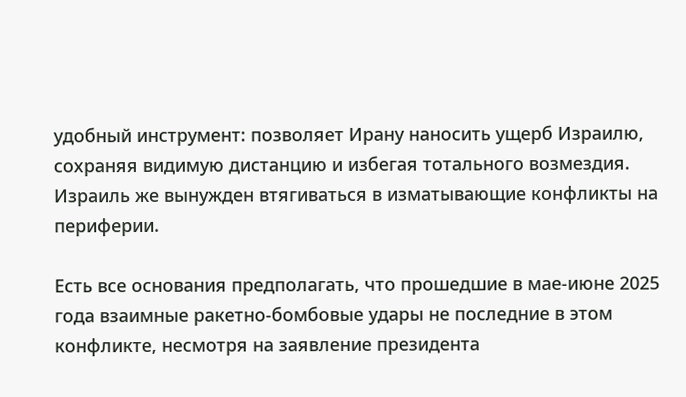удобный инструмент: позволяет Ирану наносить ущерб Израилю, сохраняя видимую дистанцию и избегая тотального возмездия. Израиль же вынужден втягиваться в изматывающие конфликты на периферии.

Есть все основания предполагать, что прошедшие в мае-июне 2025 года взаимные ракетно-бомбовые удары не последние в этом конфликте, несмотря на заявление президента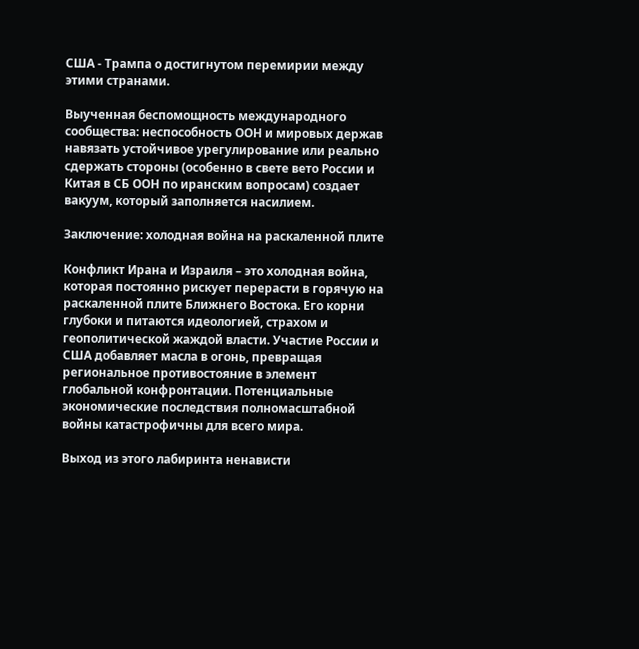США - Трампа о достигнутом перемирии между этими странами.

Выученная беспомощность международного сообщества: неспособность ООН и мировых держав навязать устойчивое урегулирование или реально сдержать стороны (особенно в свете вето России и Китая в СБ ООН по иранским вопросам) создает вакуум, который заполняется насилием.

Заключение: холодная война на раскаленной плите

Конфликт Ирана и Израиля – это холодная война, которая постоянно рискует перерасти в горячую на раскаленной плите Ближнего Востока. Его корни глубоки и питаются идеологией, страхом и геополитической жаждой власти. Участие России и США добавляет масла в огонь, превращая региональное противостояние в элемент глобальной конфронтации. Потенциальные экономические последствия полномасштабной войны катастрофичны для всего мира.

Выход из этого лабиринта ненависти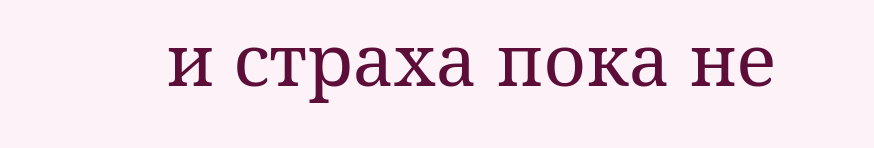и страха пока не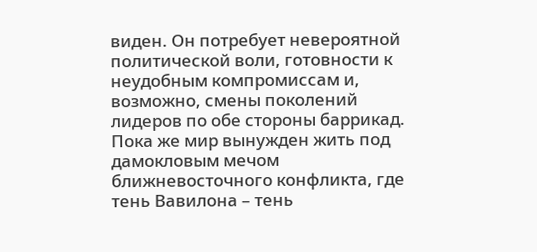виден. Он потребует невероятной политической воли, готовности к неудобным компромиссам и, возможно, смены поколений лидеров по обе стороны баррикад. Пока же мир вынужден жить под дамокловым мечом ближневосточного конфликта, где тень Вавилона – тень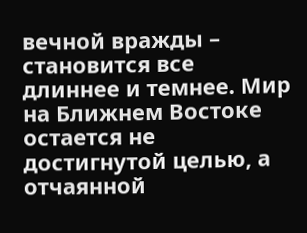вечной вражды – становится все длиннее и темнее. Мир на Ближнем Востоке остается не достигнутой целью, а отчаянной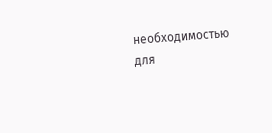необходимостью для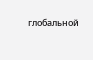глобальной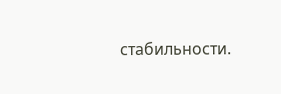стабильности.